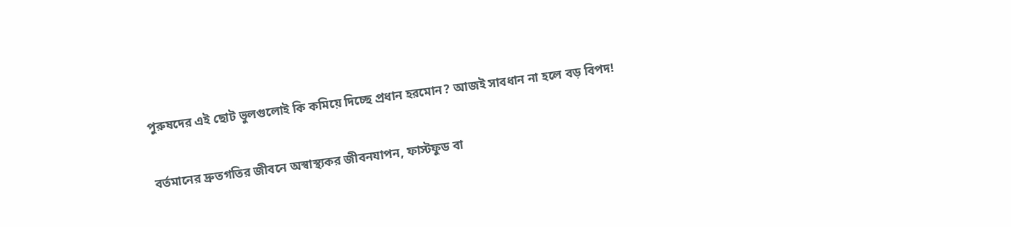পুরুষদের এই ছোট ভুলগুলোই কি কমিয়ে দিচ্ছে প্রধান হরমোন? আজই সাবধান না হলে বড় বিপদ!

বর্তমানের দ্রুতগতির জীবনে অস্বাস্থ্যকর জীবনযাপন, ফাস্টফুড বা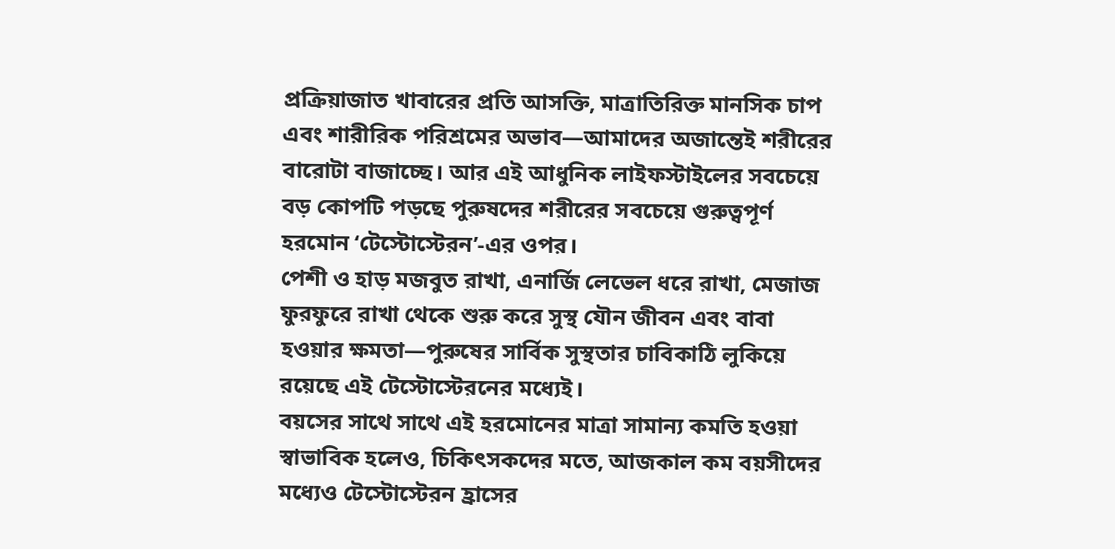প্রক্রিয়াজাত খাবারের প্রতি আসক্তি, মাত্রাতিরিক্ত মানসিক চাপ এবং শারীরিক পরিশ্রমের অভাব—আমাদের অজান্তেই শরীরের বারোটা বাজাচ্ছে। আর এই আধুনিক লাইফস্টাইলের সবচেয়ে বড় কোপটি পড়ছে পুরুষদের শরীরের সবচেয়ে গুরুত্বপূর্ণ হরমোন ‘টেস্টোস্টেরন’-এর ওপর।
পেশী ও হাড় মজবুত রাখা, এনার্জি লেভেল ধরে রাখা, মেজাজ ফুরফুরে রাখা থেকে শুরু করে সুস্থ যৌন জীবন এবং বাবা হওয়ার ক্ষমতা—পুরুষের সার্বিক সুস্থতার চাবিকাঠি লুকিয়ে রয়েছে এই টেস্টোস্টেরনের মধ্যেই।
বয়সের সাথে সাথে এই হরমোনের মাত্রা সামান্য কমতি হওয়া স্বাভাবিক হলেও, চিকিৎসকদের মতে, আজকাল কম বয়সীদের মধ্যেও টেস্টোস্টেরন হ্রাসের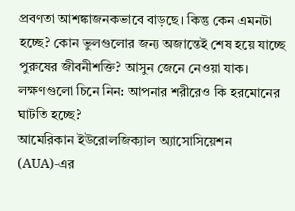প্রবণতা আশঙ্কাজনকভাবে বাড়ছে। কিন্তু কেন এমনটা হচ্ছে? কোন ভুলগুলোর জন্য অজান্তেই শেষ হয়ে যাচ্ছে পুরুষের জীবনীশক্তি? আসুন জেনে নেওয়া যাক।
লক্ষণগুলো চিনে নিন: আপনার শরীরেও কি হরমোনের ঘাটতি হচ্ছে?
আমেরিকান ইউরোলজিক্যাল অ্যাসোসিয়েশন (AUA)-এর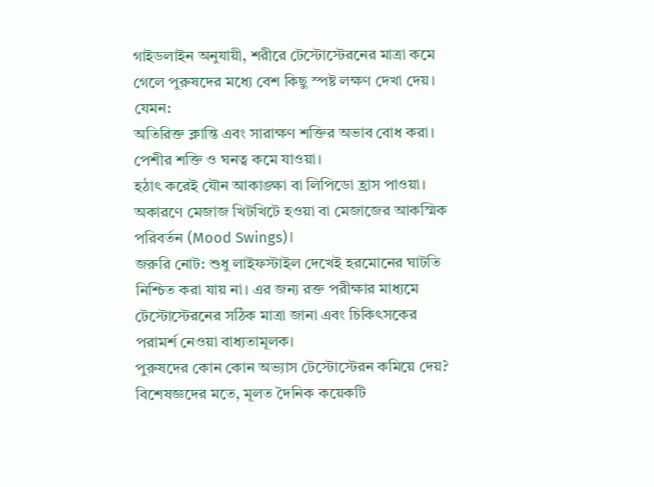গাইডলাইন অনুযায়ী, শরীরে টেস্টোস্টেরনের মাত্রা কমে গেলে পুরুষদের মধ্যে বেশ কিছু স্পষ্ট লক্ষণ দেখা দেয়। যেমন:
অতিরিক্ত ক্লান্তি এবং সারাক্ষণ শক্তির অভাব বোধ করা।
পেশীর শক্তি ও ঘনত্ব কমে যাওয়া।
হঠাৎ করেই যৌন আকাঙ্ক্ষা বা লিপিডো হ্রাস পাওয়া।
অকারণে মেজাজ খিটখিটে হওয়া বা মেজাজের আকস্মিক পরিবর্তন (Mood Swings)।
জরুরি নোট: শুধু লাইফস্টাইল দেখেই হরমোনের ঘাটতি নিশ্চিত করা যায় না। এর জন্য রক্ত পরীক্ষার মাধ্যমে টেস্টোস্টেরনের সঠিক মাত্রা জানা এবং চিকিৎসকের পরামর্শ নেওয়া বাধ্যতামূলক।
পুরুষদের কোন কোন অভ্যাস টেস্টোস্টেরন কমিয়ে দেয়?
বিশেষজ্ঞদের মতে, মূলত দৈনিক কয়েকটি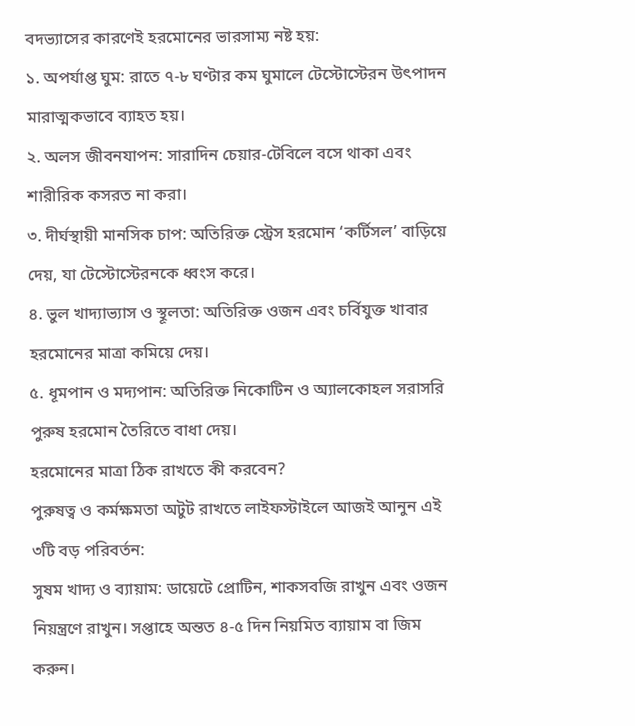বদভ্যাসের কারণেই হরমোনের ভারসাম্য নষ্ট হয়:
১. অপর্যাপ্ত ঘুম: রাতে ৭-৮ ঘণ্টার কম ঘুমালে টেস্টোস্টেরন উৎপাদন মারাত্মকভাবে ব্যাহত হয়।
২. অলস জীবনযাপন: সারাদিন চেয়ার-টেবিলে বসে থাকা এবং শারীরিক কসরত না করা।
৩. দীর্ঘস্থায়ী মানসিক চাপ: অতিরিক্ত স্ট্রেস হরমোন ‘কর্টিসল’ বাড়িয়ে দেয়, যা টেস্টোস্টেরনকে ধ্বংস করে।
৪. ভুল খাদ্যাভ্যাস ও স্থূলতা: অতিরিক্ত ওজন এবং চর্বিযুক্ত খাবার হরমোনের মাত্রা কমিয়ে দেয়।
৫. ধূমপান ও মদ্যপান: অতিরিক্ত নিকোটিন ও অ্যালকোহল সরাসরি পুরুষ হরমোন তৈরিতে বাধা দেয়।
হরমোনের মাত্রা ঠিক রাখতে কী করবেন?
পুরুষত্ব ও কর্মক্ষমতা অটুট রাখতে লাইফস্টাইলে আজই আনুন এই ৩টি বড় পরিবর্তন:
সুষম খাদ্য ও ব্যায়াম: ডায়েটে প্রোটিন, শাকসবজি রাখুন এবং ওজন নিয়ন্ত্রণে রাখুন। সপ্তাহে অন্তত ৪-৫ দিন নিয়মিত ব্যায়াম বা জিম করুন।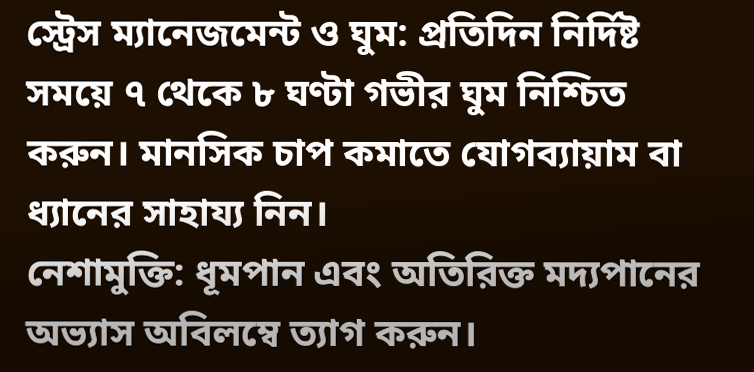স্ট্রেস ম্যানেজমেন্ট ও ঘুম: প্রতিদিন নির্দিষ্ট সময়ে ৭ থেকে ৮ ঘণ্টা গভীর ঘুম নিশ্চিত করুন। মানসিক চাপ কমাতে যোগব্যায়াম বা ধ্যানের সাহায্য নিন।
নেশামুক্তি: ধূমপান এবং অতিরিক্ত মদ্যপানের অভ্যাস অবিলম্বে ত্যাগ করুন।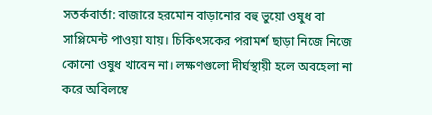সতর্কবার্তা: বাজারে হরমোন বাড়ানোর বহু ভুয়ো ওষুধ বা সাপ্লিমেন্ট পাওয়া যায়। চিকিৎসকের পরামর্শ ছাড়া নিজে নিজে কোনো ওষুধ খাবেন না। লক্ষণগুলো দীর্ঘস্থায়ী হলে অবহেলা না করে অবিলম্বে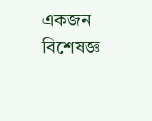একজন বিশেষজ্ঞ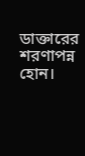ডাক্তারের শরণাপন্ন হোন।